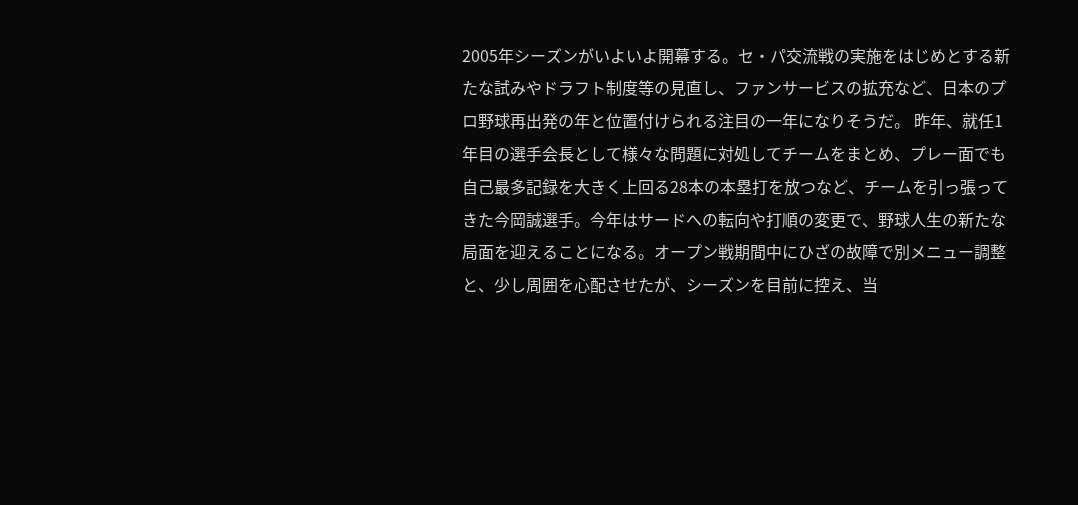2005年シーズンがいよいよ開幕する。セ・パ交流戦の実施をはじめとする新たな試みやドラフト制度等の見直し、ファンサービスの拡充など、日本のプロ野球再出発の年と位置付けられる注目の一年になりそうだ。 昨年、就任1年目の選手会長として様々な問題に対処してチームをまとめ、プレー面でも自己最多記録を大きく上回る28本の本塁打を放つなど、チームを引っ張ってきた今岡誠選手。今年はサードへの転向や打順の変更で、野球人生の新たな局面を迎えることになる。オープン戦期間中にひざの故障で別メニュー調整と、少し周囲を心配させたが、シーズンを目前に控え、当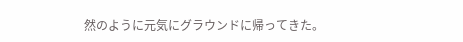然のように元気にグラウンドに帰ってきた。